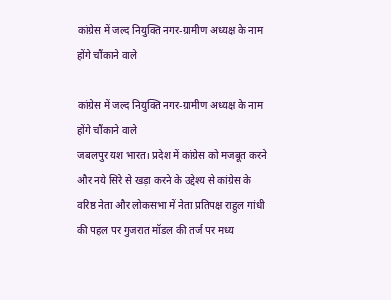कांग्रेस में जल्द नियुक्ति नगर-ग्रामीण अध्यक्ष के नाम होंगे चौंकाने वाले

कांग्रेस में जल्द नियुक्ति नगर-ग्रामीण अध्यक्ष के नाम होंगे चौंकाने वाले
जबलपुर यश भारत। प्रदेश में कांग्रेस को मजबूत करने और नये सिरे से खड़ा करने के उद्देश्य से कांग्रेस के वरिष्ठ नेता और लोकसभा में नेता प्रतिपक्ष राहुल गांधी की पहल पर गुजरात मॉडल की तर्ज पर मध्य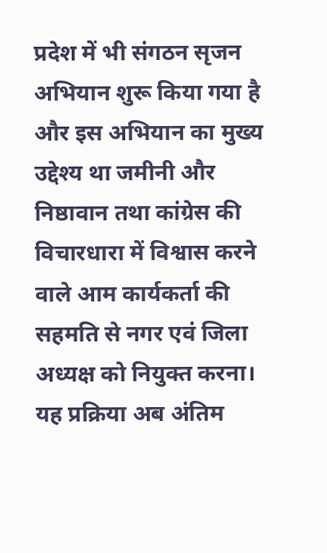प्रदेश में भी संगठन सृजन अभियान शुरू किया गया है और इस अभियान का मुख्य उद्देश्य था जमीनी और निष्ठावान तथा कांग्रेस की विचारधारा में विश्वास करने वाले आम कार्यकर्ता की सहमति से नगर एवं जिला अध्यक्ष को नियुक्त करना।
यह प्रक्रिया अब अंतिम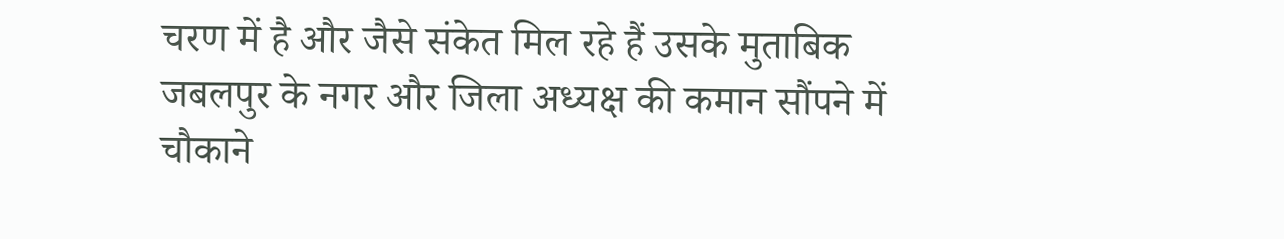चरण में है और जैसे संकेत मिल रहे हैं उसके मुताबिक जबलपुर के नगर और जिला अध्यक्ष की कमान सौंपने में चौकाने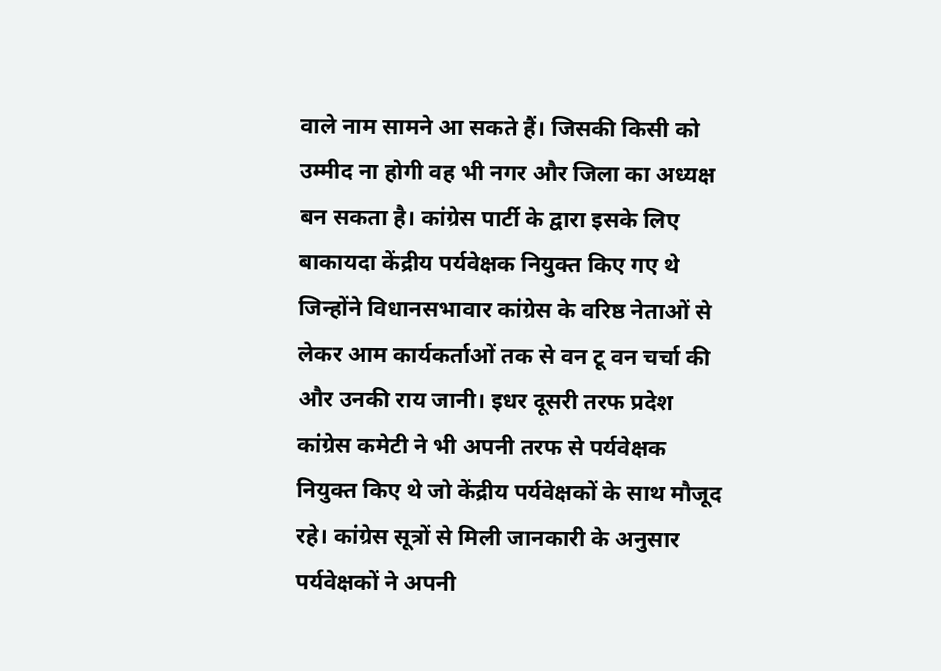वाले नाम सामने आ सकते हैं। जिसकी किसी को उम्मीद ना होगी वह भी नगर और जिला का अध्यक्ष बन सकता है। कांग्रेस पार्टी के द्वारा इसके लिए बाकायदा केंद्रीय पर्यवेक्षक नियुक्त किए गए थे जिन्होंने विधानसभावार कांग्रेस के वरिष्ठ नेताओं से लेकर आम कार्यकर्ताओं तक से वन टू वन चर्चा की और उनकी राय जानी। इधर दूसरी तरफ प्रदेश कांग्रेस कमेटी ने भी अपनी तरफ से पर्यवेक्षक नियुक्त किए थे जो केंद्रीय पर्यवेक्षकों के साथ मौजूद रहे। कांग्रेस सूत्रों से मिली जानकारी के अनुसार पर्यवेक्षकों ने अपनी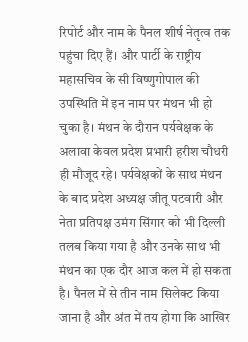रिपोर्ट और नाम के पैनल शीर्ष नेतृत्व तक पहुंचा दिए हैं। और पार्टी के राष्ट्रीय महासचिव के सी विष्णुगोपाल की उपस्थिति में इन नाम पर मंथन भी हो चुका है। मंथन के दौरान पर्यवेक्षक के अलावा केवल प्रदेश प्रभारी हरीश चौधरी ही मौजूद रहे। पर्यवेक्षकों के साथ मंथन के बाद प्रदेश अध्यक्ष जीतू पटवारी और नेता प्रतिपक्ष उमंग सिंगार को भी दिल्ली तलब किया गया है और उनके साथ भी मंथन का एक दौर आज कल में हो सकता है। पैनल में से तीन नाम सिलेक्ट किया जाना है और अंत में तय होगा कि आखिर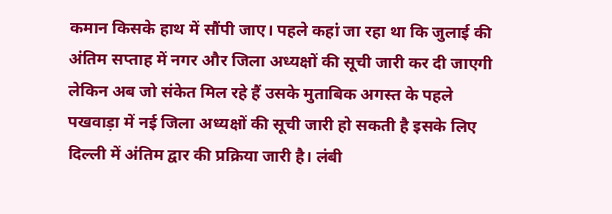कमान किसके हाथ में सौंपी जाए। पहले कहां जा रहा था कि जुलाई की अंतिम सप्ताह में नगर और जिला अध्यक्षों की सूची जारी कर दी जाएगी लेकिन अब जो संकेत मिल रहे हैं उसके मुताबिक अगस्त के पहले पखवाड़ा में नई जिला अध्यक्षों की सूची जारी हो सकती है इसके लिए दिल्ली में अंतिम द्वार की प्रक्रिया जारी है। लंबी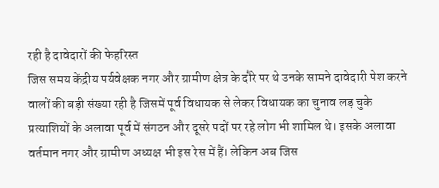रही है दावेदारों की फेहरिस्त
जिस समय केंद्रीय पर्यवेक्षक नगर और ग्रामीण क्षेत्र के दौरे पर थे उनके सामने दावेदारी पेश करने वालों की बड़ी संख्या रही है जिसमें पूर्व विधायक से लेकर विधायक का चुनाव लड़ चुके प्रत्याशियों के अलावा पूर्व में संगठन और दूसरे पदों पर रहे लोग भी शामिल थे। इसके अलावा वर्तमान नगर और ग्रामीण अध्यक्ष भी इस रेस में हैं। लेकिन अब जिस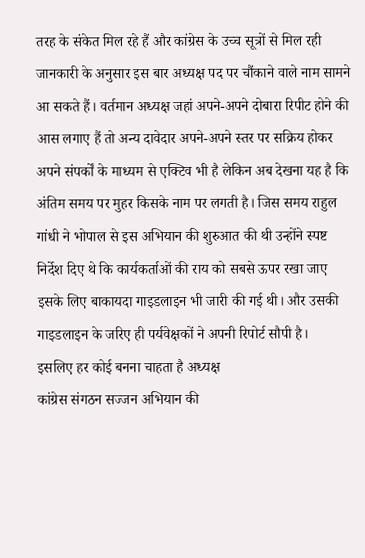तरह के संकेत मिल रहे हैं और कांग्रेस के उच्च सूत्रों से मिल रही जानकारी के अनुसार इस बार अध्यक्ष पद पर चौंकाने वाले नाम सामने आ सकते हैं। वर्तमान अध्यक्ष जहां अपने-अपने दोबारा रिपीट होने की आस लगाए हैं तो अन्य दावेदार अपने-अपने स्तर पर सक्रिय होकर अपने संपर्कों के माध्यम से एक्टिव भी है लेकिन अब देखना यह है कि अंतिम समय पर मुहर किसके नाम पर लगती है। जिस समय राहुल गांधी ने भोपाल से इस अभियान की शुरुआत की थी उन्होंने स्पष्ट निर्देश दिए थे कि कार्यकर्ताओं की राय को सबसे ऊपर रखा जाए इसके लिए बाकायदा गाइडलाइन भी जारी की गई थी। और उसकी गाइडलाइन के जरिए ही पर्यवेक्षकों ने अपनी रिपोर्ट सौपी है।
इसलिए हर कोई बनना चाहता है अध्यक्ष
कांग्रेस संगठन सज्जन अभियान की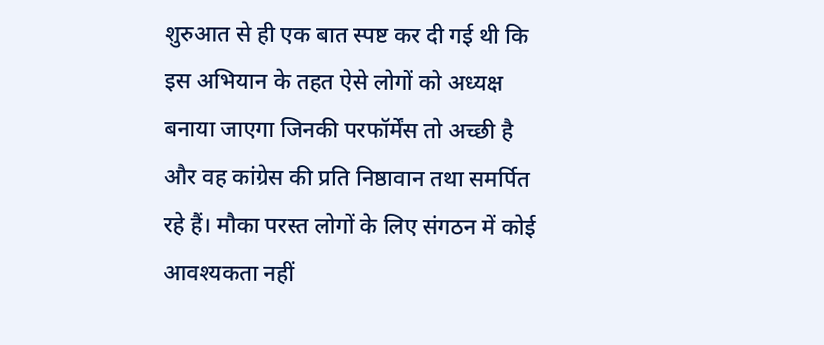शुरुआत से ही एक बात स्पष्ट कर दी गई थी कि इस अभियान के तहत ऐसे लोगों को अध्यक्ष बनाया जाएगा जिनकी परफॉर्मेंस तो अच्छी है और वह कांग्रेस की प्रति निष्ठावान तथा समर्पित रहे हैं। मौका परस्त लोगों के लिए संगठन में कोई आवश्यकता नहीं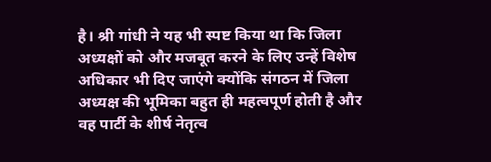है। श्री गांधी ने यह भी स्पष्ट किया था कि जिला अध्यक्षों को और मजबूत करने के लिए उन्हें विशेष अधिकार भी दिए जाएंगे क्योंकि संगठन में जिला अध्यक्ष की भूमिका बहुत ही महत्वपूर्ण होती है और वह पार्टी के शीर्ष नेतृत्व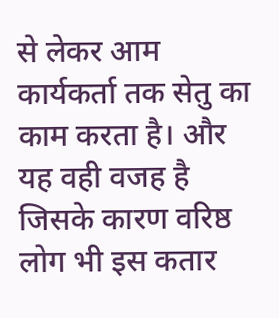से लेकर आम कार्यकर्ता तक सेतु का काम करता है। और यह वही वजह है जिसके कारण वरिष्ठ लोग भी इस कतार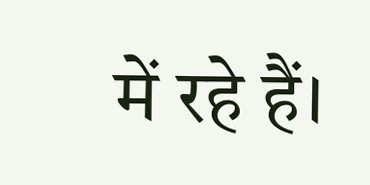में रहे हैं।